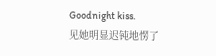Goodnight kiss.
见她明显迟钝地愣了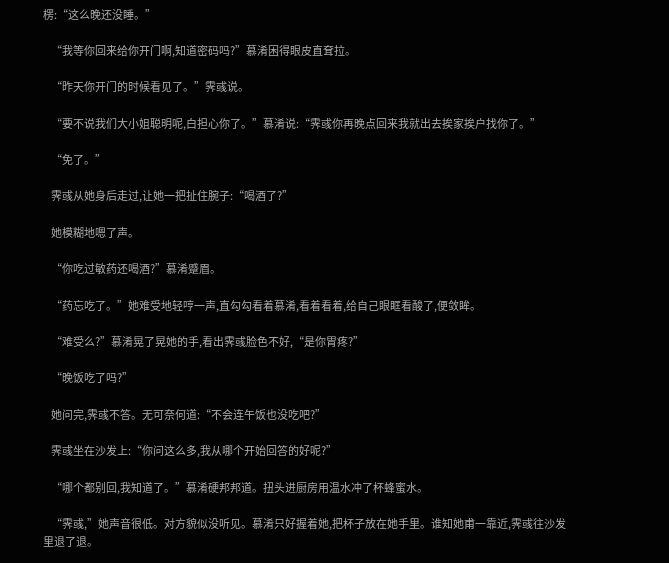楞:“这么晚还没睡。”

    “我等你回来给你开门啊,知道密码吗?”慕淆困得眼皮直耷拉。

    “昨天你开门的时候看见了。”霁彧说。

    “要不说我们大小姐聪明呢,白担心你了。”慕淆说:“霁彧你再晚点回来我就出去挨家挨户找你了。”

    “免了。”

    霁彧从她身后走过,让她一把扯住腕子:“喝酒了?”

    她模糊地嗯了声。

    “你吃过敏药还喝酒?”慕淆蹙眉。

    “药忘吃了。”她难受地轻哼一声,直勾勾看着慕淆,看着看着,给自己眼眶看酸了,便敛眸。

    “难受么?”慕淆晃了晃她的手,看出霁彧脸色不好,“是你胃疼?”

    “晚饭吃了吗?”

    她问完,霁彧不答。无可奈何道:“不会连午饭也没吃吧?”

    霁彧坐在沙发上:“你问这么多,我从哪个开始回答的好呢?”

    “哪个都别回,我知道了。”慕淆硬邦邦道。扭头进厨房用温水冲了杯蜂蜜水。

    “霁彧,”她声音很低。对方貌似没听见。慕淆只好握着她,把杯子放在她手里。谁知她甫一靠近,霁彧往沙发里退了退。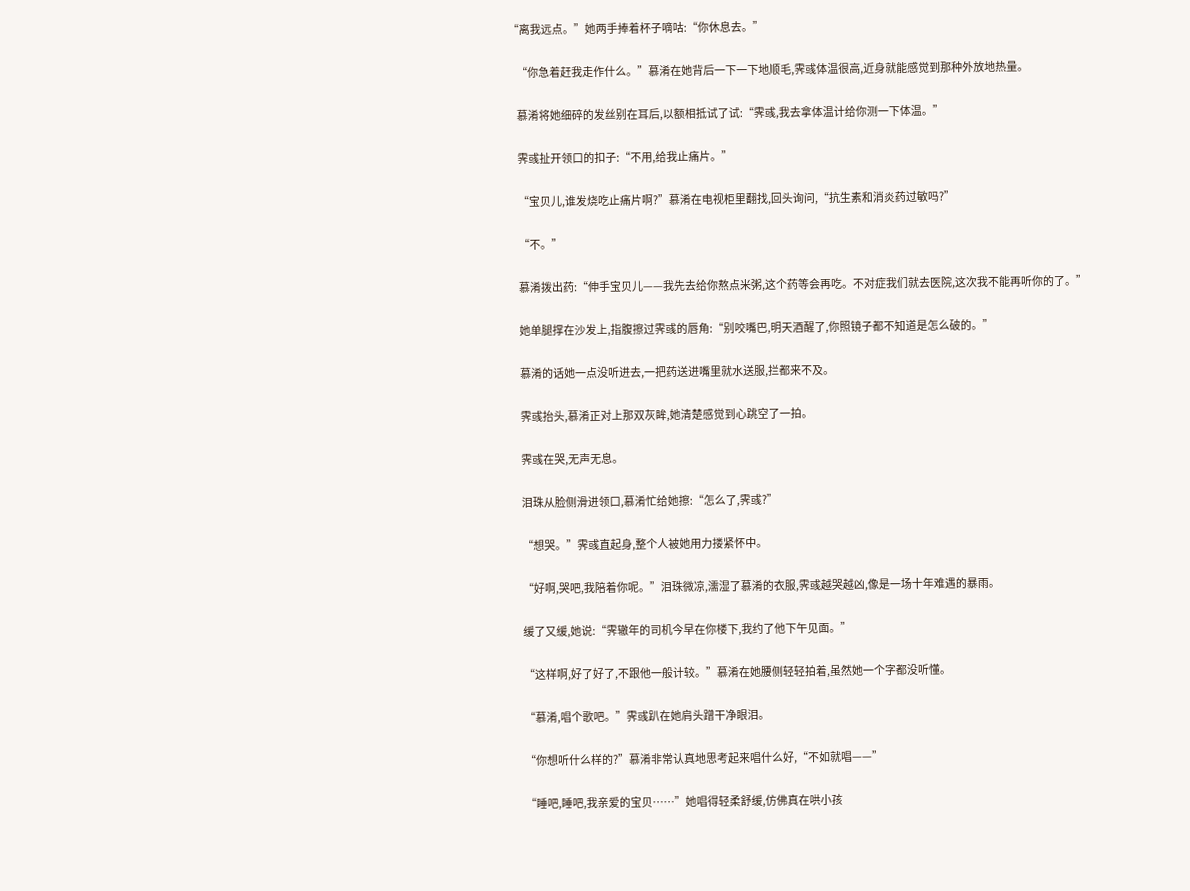“离我远点。”她两手捧着杯子嘀咕:“你休息去。”

    “你急着赶我走作什么。”慕淆在她背后一下一下地顺毛,霁彧体温很高,近身就能感觉到那种外放地热量。

    慕淆将她细碎的发丝别在耳后,以额相抵试了试:“霁彧,我去拿体温计给你测一下体温。”

    霁彧扯开领口的扣子:“不用,给我止痛片。”

    “宝贝儿,谁发烧吃止痛片啊?”慕淆在电视柜里翻找,回头询问,“抗生素和消炎药过敏吗?”

    “不。”

    慕淆拨出药:“伸手宝贝儿——我先去给你熬点米粥,这个药等会再吃。不对症我们就去医院,这次我不能再听你的了。”

    她单腿撑在沙发上,指腹擦过霁彧的唇角:“别咬嘴巴,明天酒醒了,你照镜子都不知道是怎么破的。”

    慕淆的话她一点没听进去,一把药送进嘴里就水送服,拦都来不及。

    霁彧抬头,慕淆正对上那双灰眸,她清楚感觉到心跳空了一拍。

    霁彧在哭,无声无息。

    泪珠从脸侧滑进领口,慕淆忙给她擦:“怎么了,霁彧?”

    “想哭。”霁彧直起身,整个人被她用力搂紧怀中。

    “好啊,哭吧,我陪着你呢。”泪珠微凉,濡湿了慕淆的衣服,霁彧越哭越凶,像是一场十年难遇的暴雨。

    缓了又缓,她说:“霁辙年的司机今早在你楼下,我约了他下午见面。”

    “这样啊,好了好了,不跟他一般计较。”慕淆在她腰侧轻轻拍着,虽然她一个字都没听懂。

    “慕淆,唱个歌吧。”霁彧趴在她肩头蹭干净眼泪。

    “你想听什么样的?”慕淆非常认真地思考起来唱什么好,“不如就唱——”

    “睡吧,睡吧,我亲爱的宝贝……”她唱得轻柔舒缓,仿佛真在哄小孩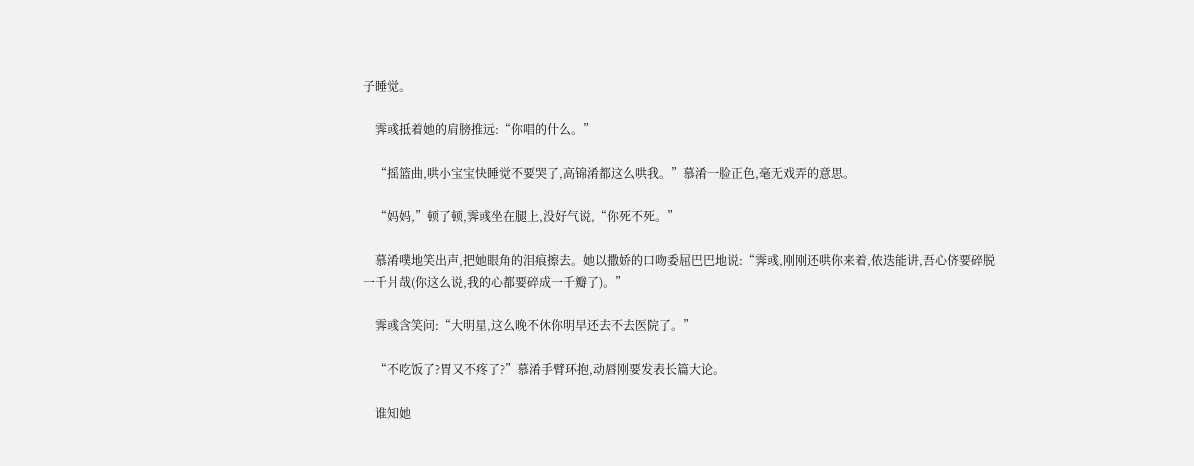子睡觉。

    霁彧抵着她的肩膀推远:“你唱的什么。”

    “摇篮曲,哄小宝宝快睡觉不要哭了,高锦淆都这么哄我。”慕淆一脸正色,毫无戏弄的意思。

    “妈妈,”顿了顿,霁彧坐在腿上,没好气说,“你死不死。”

    慕淆噗地笑出声,把她眼角的泪痕擦去。她以撒娇的口吻委屈巴巴地说:“霁彧,刚刚还哄你来着,侬迭能讲,吾心侪要碎脱一千爿哉(你这么说,我的心都要碎成一千瓣了)。”

    霁彧含笑问:“大明星,这么晚不休你明早还去不去医院了。”

    “不吃饭了?胃又不疼了?”慕淆手臂环抱,动唇刚要发表长篇大论。

    谁知她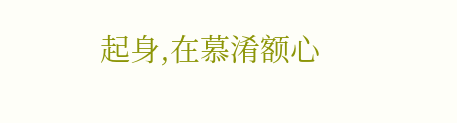起身,在慕淆额心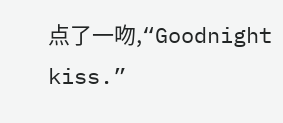点了一吻,“Goodnight kiss.”